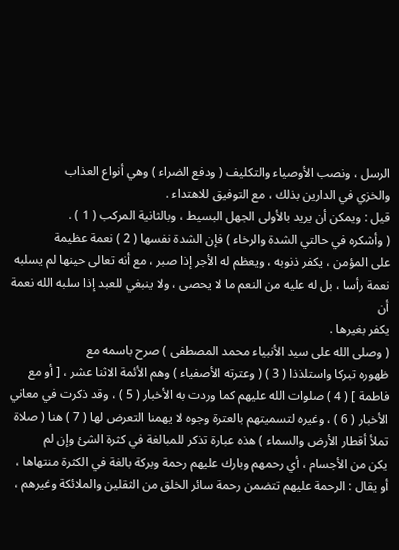الرسل ، ونصب الأوصياء والتكليف ( ودفع الضراء ) وهي أنواع العذاب
والخزي في الدارين بذلك ، مع التوفيق للاهتداء .
قيل : ويمكن أن يريد بالأولى الجهل البسيط ، وبالثانية المركب ( 1 ) .
( وأشكره في حالتي الشدة والرخاء ) فإن الشدة نفسها ( 2 ) نعمة عظيمة
على المؤمن ، يكفر ذنوبه ، ويعظم له الأجر إذا صبر ، مع أنه تعالى حينها لم يسلبه
نعمة رأسا ، بل له عليه من النعم ما لا يحصى ، ولا ينبغي للعبد إذا سلبه الله نعمة أن
يكفر بغيرها .
( وصلى الله على سيد الأنبياء محمد المصطفى ) صرح باسمه مع
ظهوره تبركا واستلذذا ( 3 ) ( وعترته الأصفياء ) وهم الأئمة الاثنا عشر ، [ أو مع
فاطمة ] ( 4 ) صلوات الله عليهم كما وردت به الأخبار ( 5 ) ، وقد ذكرت في معاني
الأخبار ( 6 ) ، وغيره لتسميتهم بالعترة وجوه لا يهمنا التعرض لها ( 7 ) هنا ( صلاة
تملأ أقطار الأرض والسماء ) هذه عبارة تذكر للمبالغة في كثرة الشئ وإن لم
يكن من الأجسام ، أي رحمهم وبارك عليهم رحمة وبركة بالغة في الكثرة منتهاها ،
أو يقال : الرحمة عليهم تتضمن رحمة سائر الخلق من الثقلين والملائكة وغيرهم ،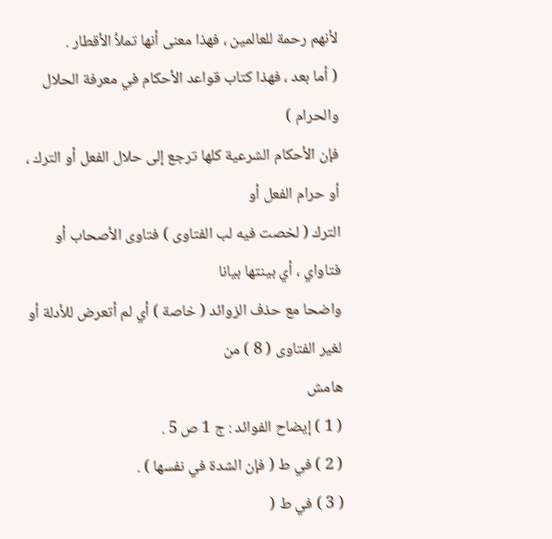لأنهم رحمة للعالمين ، فهذا معنى أنها تملأ الأقطار .
( أما بعد ، فهذا كتاب قواعد الأحكام في معرفة الحلال والحرام )
فإن الأحكام الشرعية كلها ترجع إلى حلال الفعل أو الترك ، أو حرام الفعل أو
الترك ( لخصت فيه لب الفتاوى ) فتاوى الأصحاب أو فتاواي ، أي بينتها بيانا
واضحا مع حذف الزوائد ( خاصة ) أي لم أتعرض للأدلة أو لغير الفتاوى ( 8 ) من
هامش
( 1 ) إيضاح الفوائد : ج 1 ص 5 .
( 2 ) في ط ( فإن الشدة في نفسها ) .
( 3 ) في ط (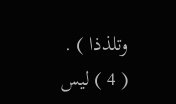وتلذذا ) .
( 4 ) ليس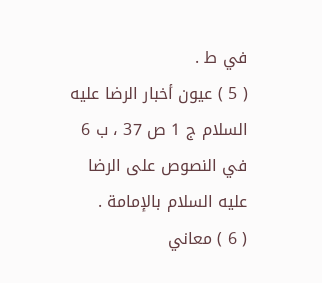في ط .
( 5 ) عيون أخبار الرضا عليه السلام ج 1 ص 37 ، ب 6 في النصوص على الرضا عليه السلام بالإمامة .
( 6 ) معاني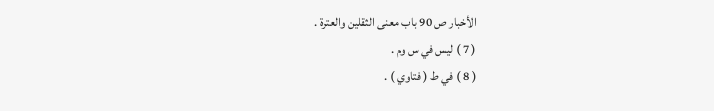الأخبار ص 90 باب معنى الثقلين والعترة .
( 7 ) ليس في س وم .
( 8 ) في ط ( فتاوي ) .